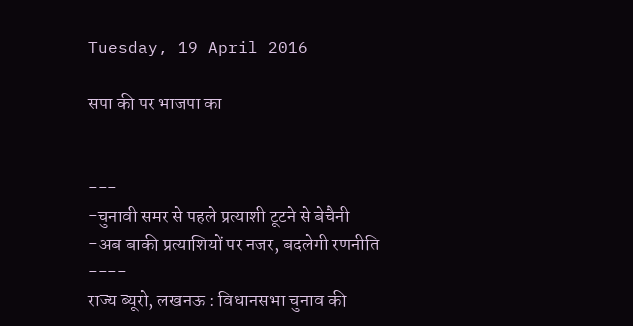Tuesday, 19 April 2016

सपा की पर भाजपा का


---
-चुनावी समर से पहले प्रत्याशी टूटने से बेचैनी
-अब बाकी प्रत्याशियों पर नजर, बदलेगी रणनीति
----
राज्य ब्यूरो, लखनऊ : विधानसभा चुनाव की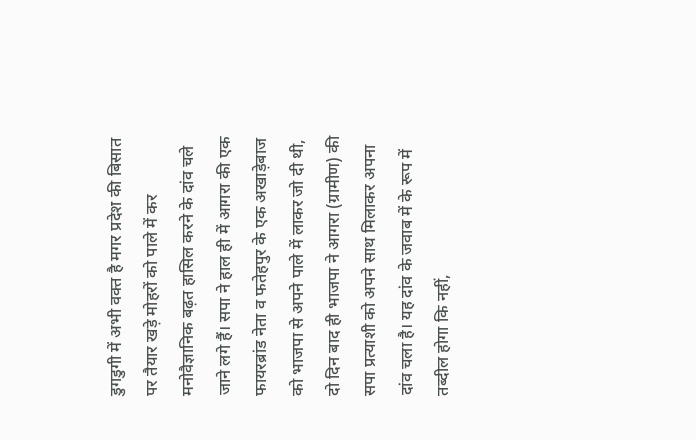डुगडुगी में अभी वक्त है मगर प्रदेश की बिसात पर तैयार खड़े मोहरों को पाले में कर मनोवैज्ञानिक बढ़त हासिल करने के दांव चले जाने लगे हैं। सपा ने हाल ही में आगरा की एक फायरब्रांड नेता व फतेहपुर के एक अखाड़ेबाज को भाजपा से अपने पाले में लाकर जो दी थी, दो दिन बाद ही भाजपा ने आगरा (ग्रामीण) की सपा प्रत्याशी को अपने साथ मिलाकर अपना दांव चला है। यह दांव के जवाब में के रूप में तब्दील होगा कि नहीं,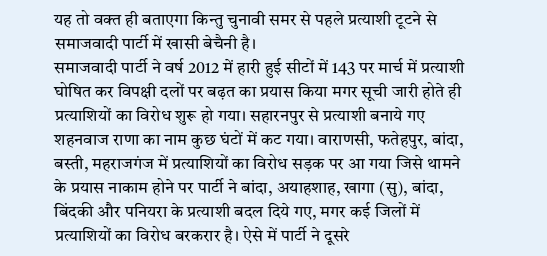यह तो वक्त ही बताएगा किन्तु चुनावी समर से पहले प्रत्याशी टूटने से समाजवादी पार्टी में खासी बेचैनी है।
समाजवादी पार्टी ने वर्ष 2012 में हारी हुई सीटों में 143 पर मार्च में प्रत्याशी घोषित कर विपक्षी दलों पर बढ़त का प्रयास किया मगर सूची जारी होते ही प्रत्याशियों का विरोध शुरू हो गया। सहारनपुर से प्रत्याशी बनाये गए शहनवाज राणा का नाम कुछ घंटों में कट गया। वाराणसी, फतेहपुर, बांदा, बस्ती, महराजगंज में प्रत्याशियों का विरोध सड़क पर आ गया जिसे थामने के प्रयास नाकाम होने पर पार्टी ने बांदा, अयाहशाह, खागा (सु), बांदा, बिंदकी और पनियरा के प्रत्याशी बदल दिये गए, मगर कई जिलों में प्रत्याशियों का विरोध बरकरार है। ऐसे में पार्टी ने दूसरे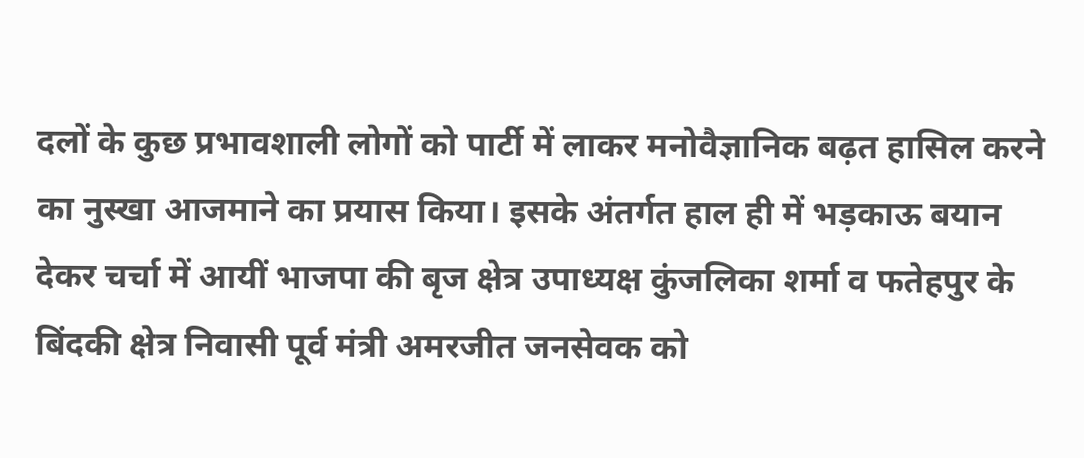दलों के कुछ प्रभावशाली लोगों को पार्टी में लाकर मनोवैज्ञानिक बढ़त हासिल करने का नुस्खा आजमाने का प्रयास किया। इसके अंतर्गत हाल ही में भड़काऊ बयान देकर चर्चा में आयीं भाजपा की बृज क्षेत्र उपाध्यक्ष कुंजलिका शर्मा व फतेहपुर के बिंदकी क्षेत्र निवासी पूर्व मंत्री अमरजीत जनसेवक को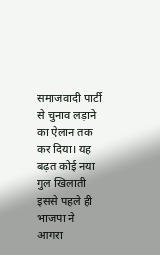समाजवादी पार्टी से चुनाव लड़ाने का ऐलान तक कर दिया। यह बढ़त कोई नया गुल खिलाती इससे पहले ही भाजपा ने आगरा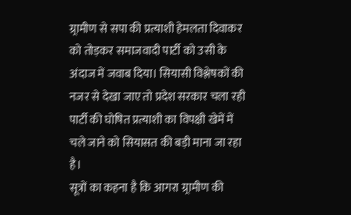ग्र्रामीण से सपा की प्रत्याशी हेमलता दिवाकर को तोड़कर समाजवादी पार्टी को उसी के अंदाज में जवाब दिया। सियासी विश्लेषकों की नजर से देखा जाए तो प्रदेश सरकार चला रही पार्टी की घोषित प्रत्याशी का विपक्षी खेमें में चले जाने को सियासत की बड़ी माना जा रहा है।
सूत्रों का कहना है कि आगरा ग्र्रामीण की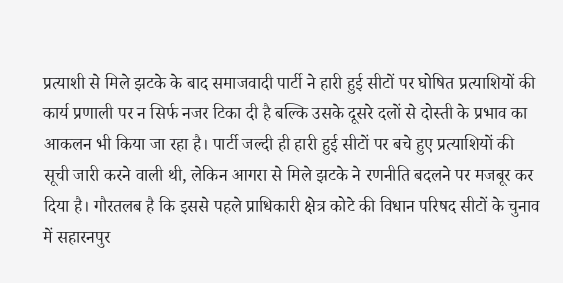प्रत्याशी से मिले झटके के बाद समाजवादी पार्टी ने हारी हुई सीटों पर घोषित प्रत्याशियों की कार्य प्रणाली पर न सिर्फ नजर टिका दी है बल्कि उसके दूसरे दलों से दोस्ती के प्रभाव का आकलन भी किया जा रहा है। पार्टी जल्दी ही हारी हुई सीटों पर बचे हुए प्रत्याशियों की सूची जारी करने वाली थी, लेकिन आगरा से मिले झटके ने रणनीति बदलने पर मजबूर कर दिया है। गौरतलब है कि इससे पहले प्राधिकारी क्षेत्र कोटे की विधान परिषद सीटों के चुनाव में सहारनपुर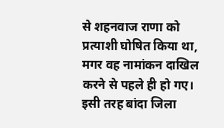से शहनवाज राणा को प्रत्याशी घोषित किया था, मगर वह नामांकन दाखिल करने से पहले ही हो गए। इसी तरह बांदा जिला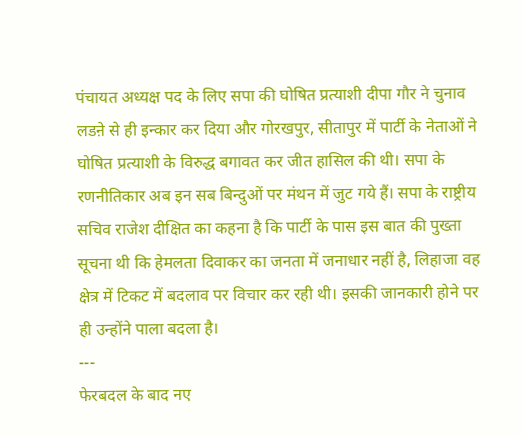पंचायत अध्यक्ष पद के लिए सपा की घोषित प्रत्याशी दीपा गौर ने चुनाव लडऩे से ही इन्कार कर दिया और गोरखपुर, सीतापुर में पार्टी के नेताओं ने घोषित प्रत्याशी के विरुद्ध बगावत कर जीत हासिल की थी। सपा के रणनीतिकार अब इन सब बिन्दुओं पर मंथन में जुट गये हैं। सपा के राष्ट्रीय सचिव राजेश दीक्षित का कहना है कि पार्टी के पास इस बात की पुख्ता सूचना थी कि हेमलता दिवाकर का जनता में जनाधार नहीं है, लिहाजा वह क्षेत्र में टिकट में बदलाव पर विचार कर रही थी। इसकी जानकारी होने पर ही उन्होंने पाला बदला है।
---
फेरबदल के बाद नए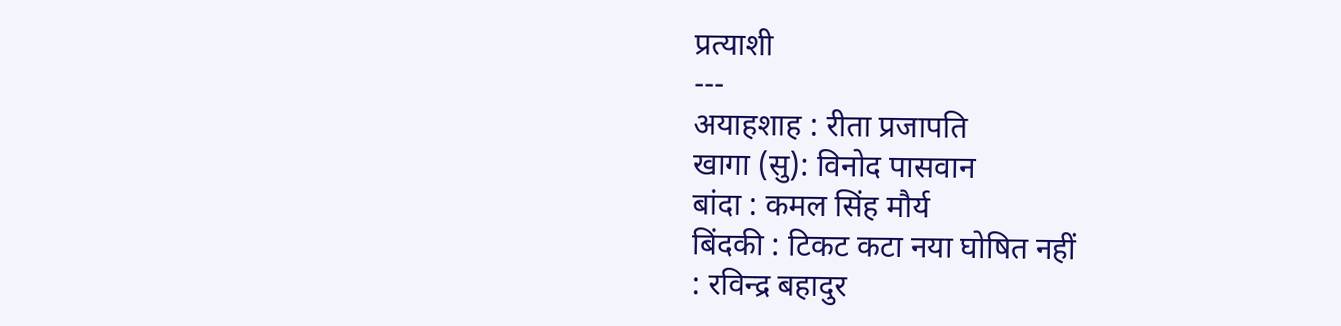प्रत्याशी
---
अयाहशाह : रीता प्रजापति
खागा (सु): विनोद पासवान
बांदा : कमल सिंह मौर्य
बिंदकी : टिकट कटा नया घोषित नहीं
: रविन्द्र बहादुर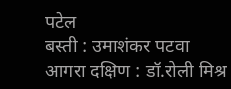पटेल
बस्ती : उमाशंकर पटवा
आगरा दक्षिण : डॉ.रोली मिश्र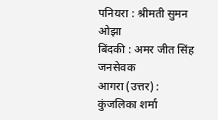पनियरा : श्रीमती सुमन ओझा
बिंदकी : अमर जीत सिंह जनसेवक
आगरा (उत्तर) : कुंजलिका शर्मा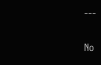---

No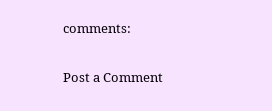comments:

Post a Comment